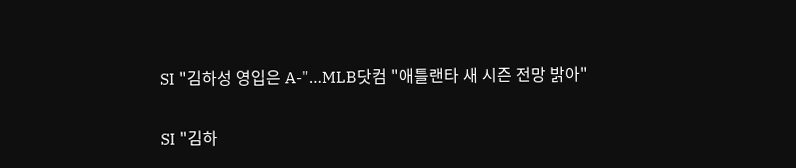SI "김하성 영입은 A-"…MLB닷컴 "애틀랜타 새 시즌 전망 밝아"

SI "김하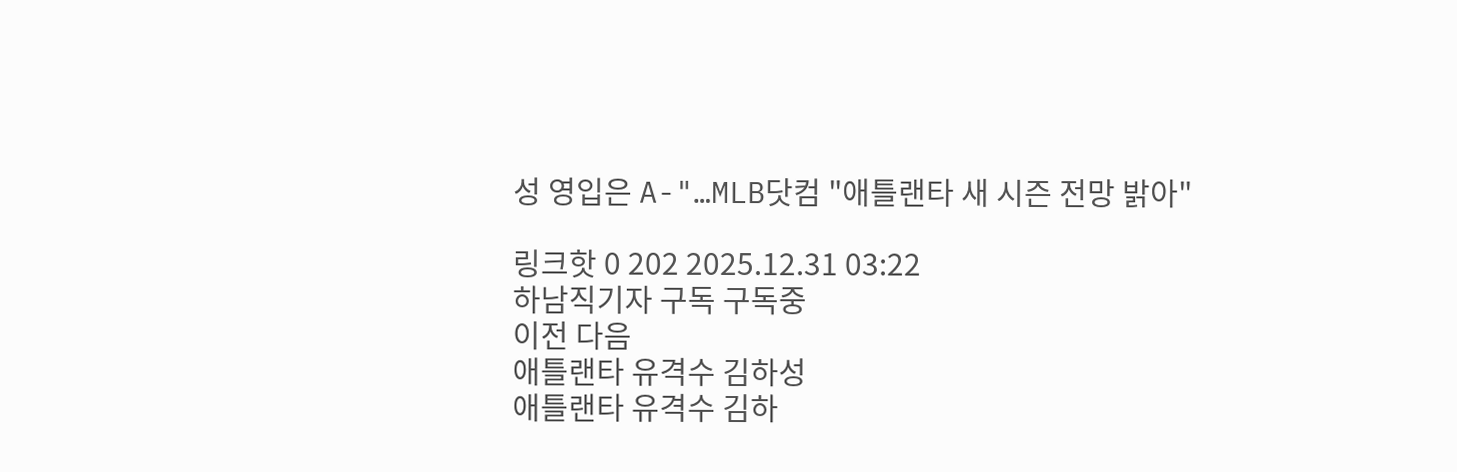성 영입은 A-"…MLB닷컴 "애틀랜타 새 시즌 전망 밝아"

링크핫 0 202 2025.12.31 03:22
하남직기자 구독 구독중
이전 다음
애틀랜타 유격수 김하성
애틀랜타 유격수 김하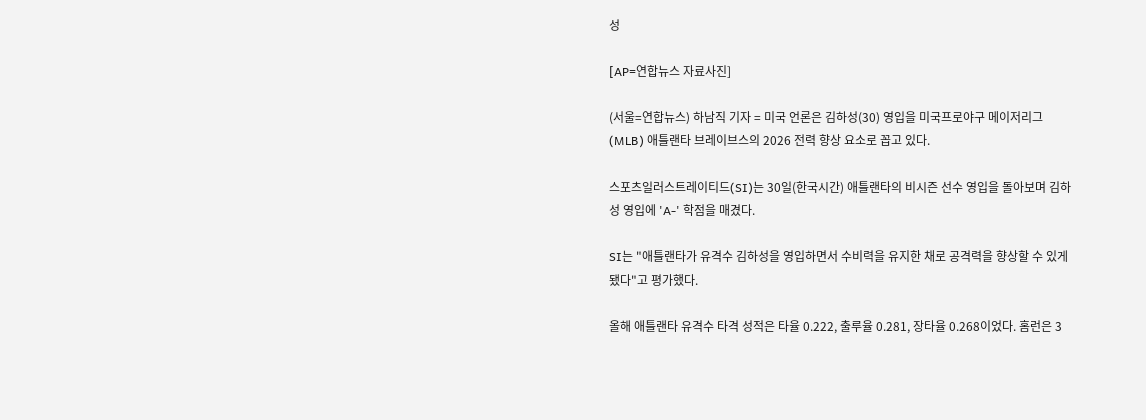성

[AP=연합뉴스 자료사진]

(서울=연합뉴스) 하남직 기자 = 미국 언론은 김하성(30) 영입을 미국프로야구 메이저리그(MLB) 애틀랜타 브레이브스의 2026 전력 향상 요소로 꼽고 있다.

스포츠일러스트레이티드(SI)는 30일(한국시간) 애틀랜타의 비시즌 선수 영입을 돌아보며 김하성 영입에 'A-' 학점을 매겼다.

SI는 "애틀랜타가 유격수 김하성을 영입하면서 수비력을 유지한 채로 공격력을 향상할 수 있게 됐다"고 평가했다.

올해 애틀랜타 유격수 타격 성적은 타율 0.222, 출루율 0.281, 장타율 0.268이었다. 홈런은 3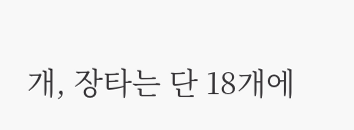개, 장타는 단 18개에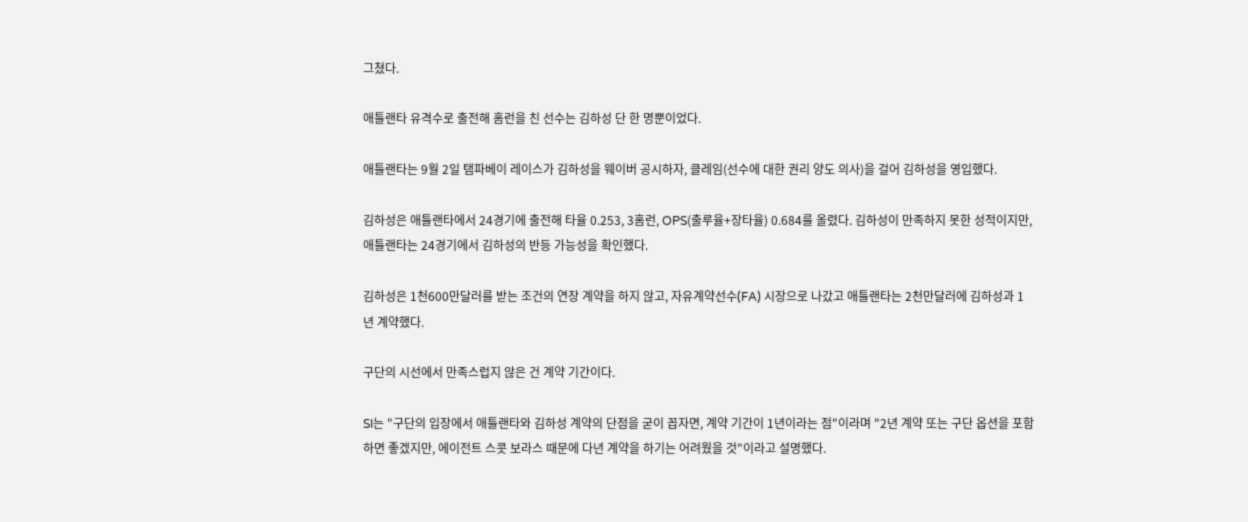그쳤다.

애틀랜타 유격수로 출전해 홈런을 친 선수는 김하성 단 한 명뿐이었다.

애틀랜타는 9월 2일 탬파베이 레이스가 김하성을 웨이버 공시하자, 클레임(선수에 대한 권리 양도 의사)을 걸어 김하성을 영입했다.

김하성은 애틀랜타에서 24경기에 출전해 타율 0.253, 3홈런, OPS(출루율+장타율) 0.684를 올렸다. 김하성이 만족하지 못한 성적이지만, 애틀랜타는 24경기에서 김하성의 반등 가능성을 확인했다.

김하성은 1천600만달러를 받는 조건의 연장 계약을 하지 않고, 자유계약선수(FA) 시장으로 나갔고 애틀랜타는 2천만달러에 김하성과 1년 계약했다.

구단의 시선에서 만족스럽지 않은 건 계약 기간이다.

SI는 "구단의 입장에서 애틀랜타와 김하성 계약의 단점을 굳이 꼽자면, 계약 기간이 1년이라는 점"이라며 "2년 계약 또는 구단 옵션을 포함하면 좋겠지만, 에이전트 스콧 보라스 때문에 다년 계약을 하기는 어려웠을 것"이라고 설명했다.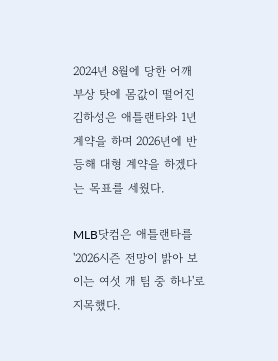2024년 8월에 당한 어깨 부상 탓에 몸값이 떨어진 김하성은 애틀랜타와 1년 계약을 하며 2026년에 반등해 대형 계약을 하겠다는 목표를 세웠다.

MLB닷컴은 애틀랜타를 '2026시즌 전망이 밝아 보이는 여섯 개 팀 중 하나'로 지목했다.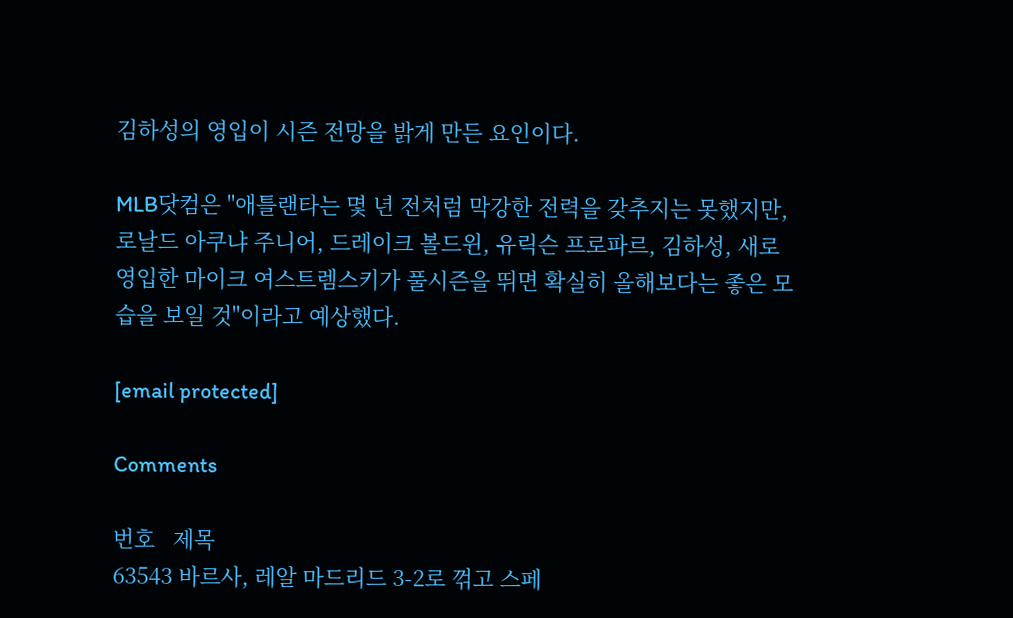김하성의 영입이 시즌 전망을 밝게 만든 요인이다.

MLB닷컴은 "애틀랜타는 몇 년 전처럼 막강한 전력을 갖추지는 못했지만, 로날드 아쿠냐 주니어, 드레이크 볼드윈, 유릭슨 프로파르, 김하성, 새로 영입한 마이크 여스트렘스키가 풀시즌을 뛰면 확실히 올해보다는 좋은 모습을 보일 것"이라고 예상했다.

[email protected]

Comments

번호   제목
63543 바르사, 레알 마드리드 3-2로 꺾고 스페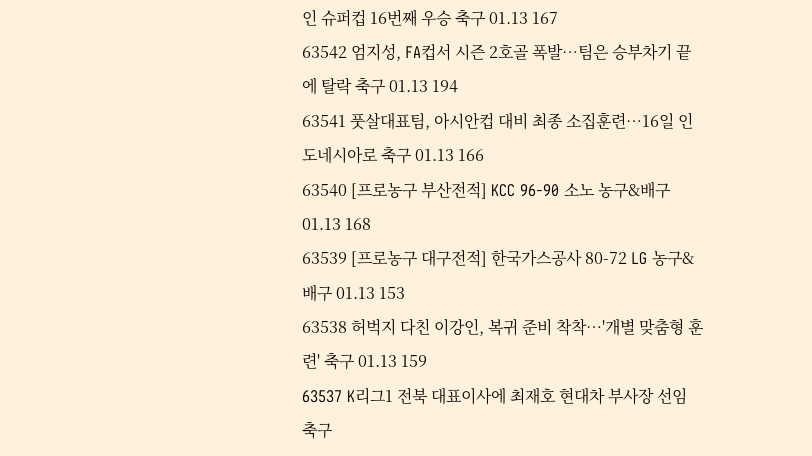인 슈퍼컵 16번째 우승 축구 01.13 167
63542 엄지성, FA컵서 시즌 2호골 폭발…팀은 승부차기 끝에 탈락 축구 01.13 194
63541 풋살대표팀, 아시안컵 대비 최종 소집훈련…16일 인도네시아로 축구 01.13 166
63540 [프로농구 부산전적] KCC 96-90 소노 농구&배구 01.13 168
63539 [프로농구 대구전적] 한국가스공사 80-72 LG 농구&배구 01.13 153
63538 허벅지 다친 이강인, 복귀 준비 착착…'개별 맞춤형 훈련' 축구 01.13 159
63537 K리그1 전북 대표이사에 최재호 현대차 부사장 선임 축구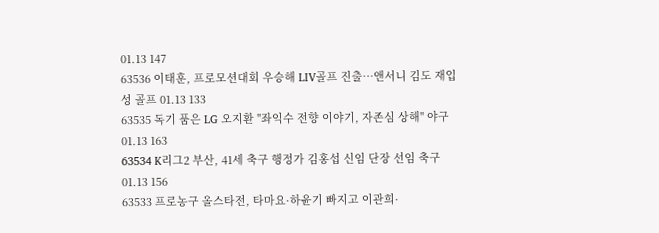01.13 147
63536 이태훈, 프로모션대회 우승해 LIV골프 진출…앤서니 김도 재입성 골프 01.13 133
63535 독기 품은 LG 오지환 "좌익수 전향 이야기, 자존심 상해" 야구 01.13 163
63534 K리그2 부산, 41세 축구 행정가 김홍섭 신임 단장 선임 축구 01.13 156
63533 프로농구 올스타전, 타마요·하윤기 빠지고 이관희·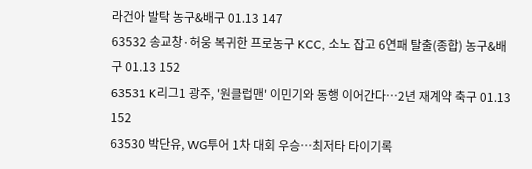라건아 발탁 농구&배구 01.13 147
63532 송교창·허웅 복귀한 프로농구 KCC, 소노 잡고 6연패 탈출(종합) 농구&배구 01.13 152
63531 K리그1 광주, '원클럽맨' 이민기와 동행 이어간다…2년 재계약 축구 01.13 152
63530 박단유, WG투어 1차 대회 우승…최저타 타이기록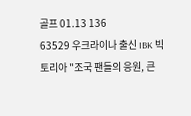골프 01.13 136
63529 우크라이나 출신 IBK 빅토리아 "조국 팬들의 응원, 큰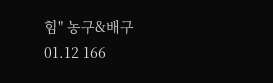힘" 농구&배구 01.12 166